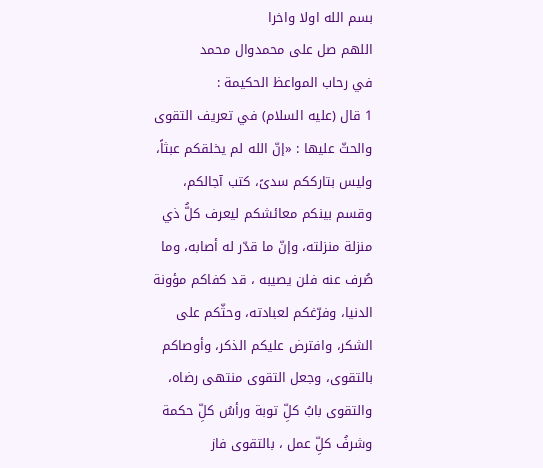بسم الله اولا واخرا
اللهم صل على محمدوال محمد
في رحاب المواعظ الحكيمة :
1 قال (عليه السلام) في تعريف التقوى والحثّ عليها : «إنّ الله لم يخلقكم عبثاً، وليس بتارككم سدىً، كتب آجالكم، وقسم بينكم معائشكم ليعرف كلُّ ذي منزلة منزلته، وإنّ ما قدّر له أصابه، وما صُرف عنه فلن يصيبه ، قد كفاكم مؤونة الدنيا، وفرّغكم لعبادته، وحثّكم على الشكر، وافترض عليكم الذكر، وأوصاكم بالتقوى، وجعل التقوى منتهى رضاه، والتقوى بابُ كلِّ توبة ورأسُ كلِّ حكمة وشرفُ كلِّ عمل ، بالتقوى فاز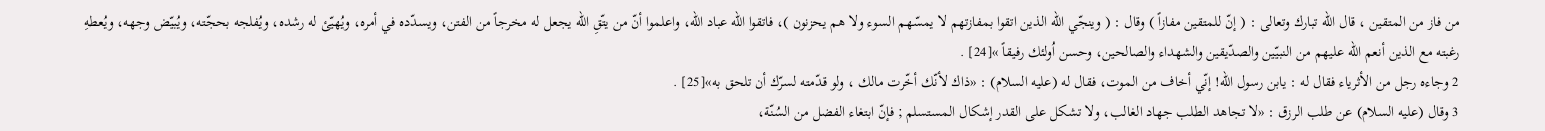من فاز من المتقين ، قال الله تبارك وتعالى : ( إنّ للمتقين مفازاً ) وقال : ( وينجّي الله الذين اتقوا بمفازتهم لا يمسّهم السوء ولا هم يحزنون )، فاتقوا الله عباد الله، واعلموا أنّ من يتّقِ الله يجعل له مخرجاً من الفتن، ويسدّده في أمره، ويُهيّئ له رشده، ويُفلجه بحجّته، ويُبيّض وجهه، ويُعطهِ رغبته مع الذين أنعم الله عليهم من النبيّين والصدّيقين والشهداء والصالحين، وحسن اُولئك رفيقاً »[24] .
2 وجاءه رجل من الأثرياء فقال له : يابن رسول الله! إنّي أخاف من الموت، فقال له (عليه السلام) : «ذاك لأنّك أخّرت مالك ، ولو قدّمته لسرّك أن تلحق به»[25] .
3 وقال (عليه السلام) عن طلب الرزق : «لا تجاهد الطلب جهاد الغالب، ولا تشكل على القدر إشكال المستسلم ; فإنّ ابتغاء الفضل من السُنّة،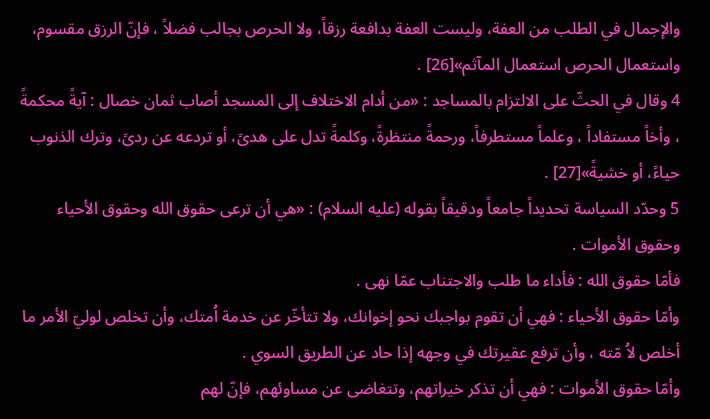والإجمال في الطلب من العفة، وليست العفة بدافعة رزقاً، ولا الحرص بجالب فضلاً ، فإنّ الرزق مقسوم، واستعمال الحرص استعمال المآثم»[26] .
4 وقال في الحثّ على الالتزام بالمساجد : «من أدام الاختلاف إلى المسجد أصاب ثمان خصال : آيةً محكمةً ، وأخاً مستفاداً ، وعلماً مستطرفاً، ورحمةً منتظرةً، وكلمةً تدل على هدىً، أو تردعه عن ردىً، وترك الذنوب حياءً، أو خشيةً»[27] .
5 وحدّد السياسة تحديداً جامعاً ودقيقاً بقوله (عليه السلام) : «هي أن ترعى حقوق الله وحقوق الأحياء وحقوق الأموات .
فأمّا حقوق الله : فأداء ما طلب والاجتناب عمّا نهى .
وأمّا حقوق الأحياء : فهي أن تقوم بواجبك نحو إخوانك، ولا تتأخّر عن خدمة اُمتك، وأن تخلص لوليّ الأمر ما أخلص لاُ مّته ، وأن ترفع عقيرتك في وجهه إذا حاد عن الطريق السوي .
وأمّا حقوق الأموات : فهي أن تذكر خيراتهم، وتتغاضى عن مساوئهم، فإنّ لهم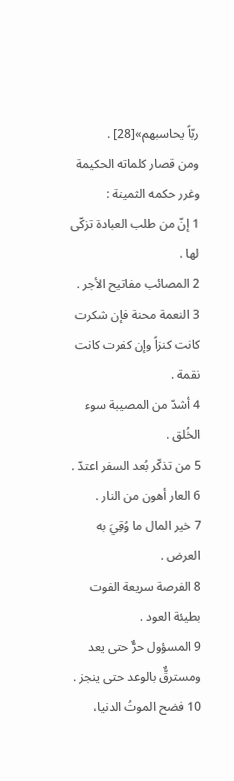ربّاً يحاسبهم»[28] .
ومن قصار كلماته الحكيمة وغرر حكمه الثمينة :
1 إنّ من طلب العبادة تزكّى لها .
2 المصائب مفاتيح الأجر .
3 النعمة محنة فإن شكرت كانت كنزاً وإن كفرت كانت نقمة .
4 أشدّ من المصيبة سوء الخُلق .
5 من تذكّر بُعد السفر اعتدّ .
6 العار أهون من النار .
7 خير المال ما وُقِيَ به العرض .
8 الفرصة سريعة الفوت بطيئة العود .
9 المسؤول حرٌّ حتى يعد ومسترقٌّ بالوعد حتى ينجز .
10 فضح الموتُ الدنيا،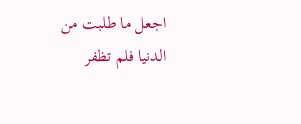اجعل ما طلبت من الدنيا فلم تظفر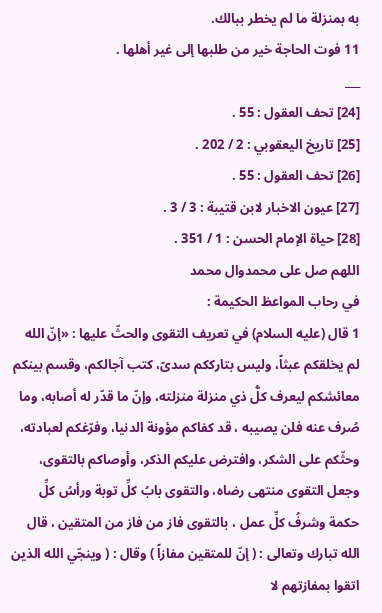به بمنزلة ما لم يخطر ببالك.
11 فوت الحاجة خير من طلبها إلى غير أهلها .
___
[24] تحف العقول : 55 .
[25] تاريخ اليعقوبي : 2 / 202 .
[26] تحف العقول : 55 .
[27] عيون الاخبار لابن قتيبة : 3 / 3 .
[28] حياة الإمام الحسن : 1 / 351 .
اللهم صل على محمدوال محمد
في رحاب المواعظ الحكيمة :
1 قال (عليه السلام) في تعريف التقوى والحثّ عليها : «إنّ الله لم يخلقكم عبثاً، وليس بتارككم سدىً، كتب آجالكم، وقسم بينكم معائشكم ليعرف كلُّ ذي منزلة منزلته، وإنّ ما قدّر له أصابه، وما صُرف عنه فلن يصيبه ، قد كفاكم مؤونة الدنيا، وفرّغكم لعبادته، وحثّكم على الشكر، وافترض عليكم الذكر، وأوصاكم بالتقوى، وجعل التقوى منتهى رضاه، والتقوى بابُ كلِّ توبة ورأسُ كلِّ حكمة وشرفُ كلِّ عمل ، بالتقوى فاز من فاز من المتقين ، قال الله تبارك وتعالى : ( إنّ للمتقين مفازاً ) وقال : ( وينجّي الله الذين اتقوا بمفازتهم لا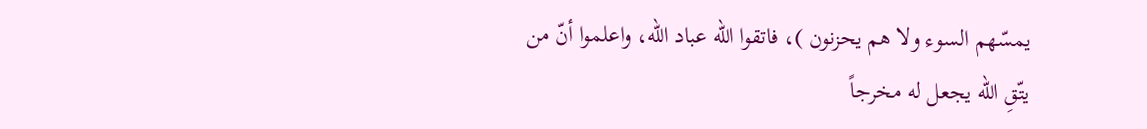يمسّهم السوء ولا هم يحزنون )، فاتقوا الله عباد الله، واعلموا أنّ من يتّقِ الله يجعل له مخرجاً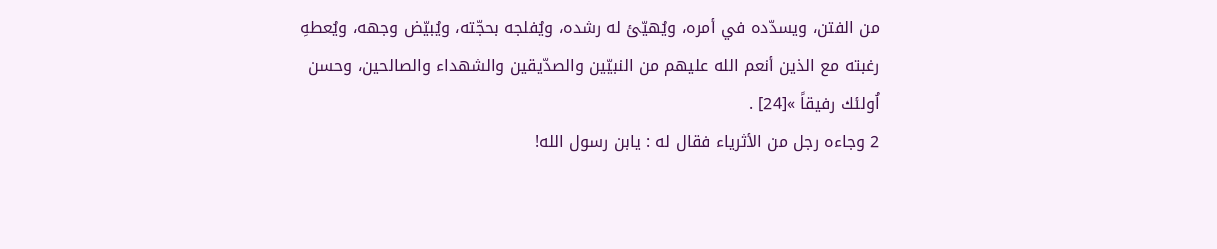من الفتن، ويسدّده في أمره، ويُهيّئ له رشده، ويُفلجه بحجّته، ويُبيّض وجهه، ويُعطهِ رغبته مع الذين أنعم الله عليهم من النبيّين والصدّيقين والشهداء والصالحين، وحسن اُولئك رفيقاً »[24] .
2 وجاءه رجل من الأثرياء فقال له : يابن رسول الله!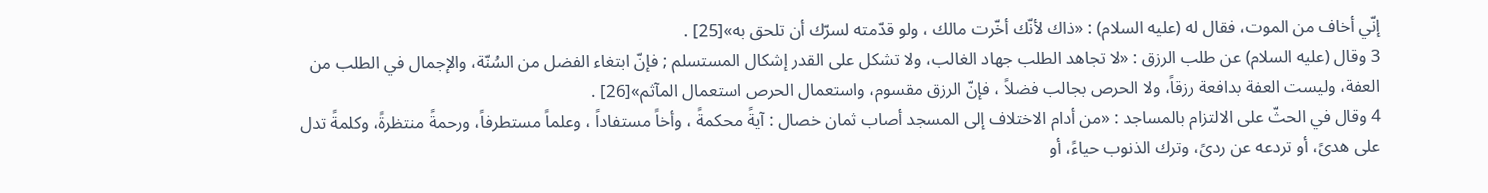إنّي أخاف من الموت، فقال له (عليه السلام) : «ذاك لأنّك أخّرت مالك ، ولو قدّمته لسرّك أن تلحق به»[25] .
3 وقال (عليه السلام) عن طلب الرزق : «لا تجاهد الطلب جهاد الغالب، ولا تشكل على القدر إشكال المستسلم ; فإنّ ابتغاء الفضل من السُنّة، والإجمال في الطلب من العفة، وليست العفة بدافعة رزقاً، ولا الحرص بجالب فضلاً ، فإنّ الرزق مقسوم، واستعمال الحرص استعمال المآثم»[26] .
4 وقال في الحثّ على الالتزام بالمساجد : «من أدام الاختلاف إلى المسجد أصاب ثمان خصال : آيةً محكمةً ، وأخاً مستفاداً ، وعلماً مستطرفاً، ورحمةً منتظرةً، وكلمةً تدل على هدىً، أو تردعه عن ردىً، وترك الذنوب حياءً، أو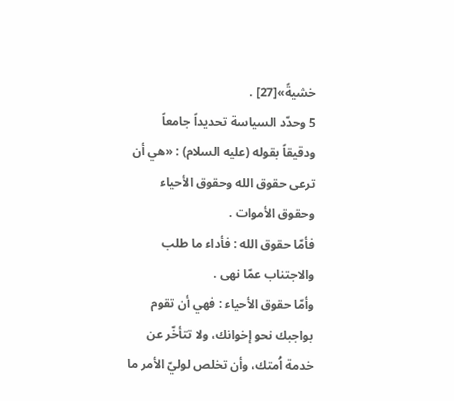خشيةً»[27] .
5 وحدّد السياسة تحديداً جامعاً ودقيقاً بقوله (عليه السلام) : «هي أن ترعى حقوق الله وحقوق الأحياء وحقوق الأموات .
فأمّا حقوق الله : فأداء ما طلب والاجتناب عمّا نهى .
وأمّا حقوق الأحياء : فهي أن تقوم بواجبك نحو إخوانك، ولا تتأخّر عن خدمة اُمتك، وأن تخلص لوليّ الأمر ما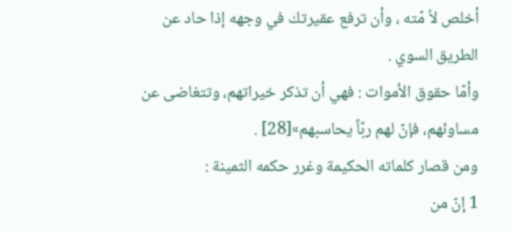أخلص لاُ مّته ، وأن ترفع عقيرتك في وجهه إذا حاد عن الطريق السوي .
وأمّا حقوق الأموات : فهي أن تذكر خيراتهم، وتتغاضى عن مساوئهم، فإنّ لهم ربّاً يحاسبهم»[28] .
ومن قصار كلماته الحكيمة وغرر حكمه الثمينة :
1 إنّ من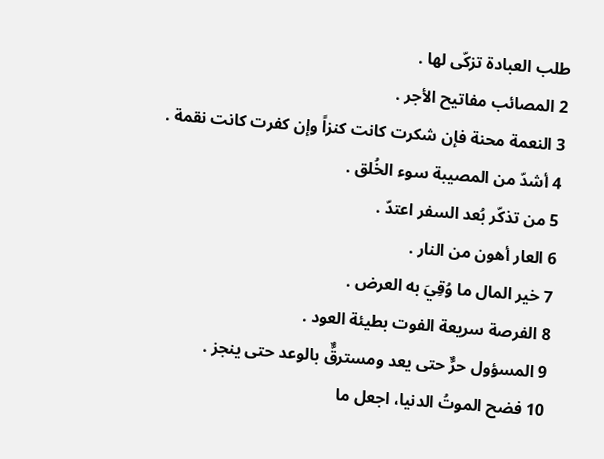طلب العبادة تزكّى لها .
2 المصائب مفاتيح الأجر .
3 النعمة محنة فإن شكرت كانت كنزاً وإن كفرت كانت نقمة .
4 أشدّ من المصيبة سوء الخُلق .
5 من تذكّر بُعد السفر اعتدّ .
6 العار أهون من النار .
7 خير المال ما وُقِيَ به العرض .
8 الفرصة سريعة الفوت بطيئة العود .
9 المسؤول حرٌّ حتى يعد ومسترقٌّ بالوعد حتى ينجز .
10 فضح الموتُ الدنيا، اجعل ما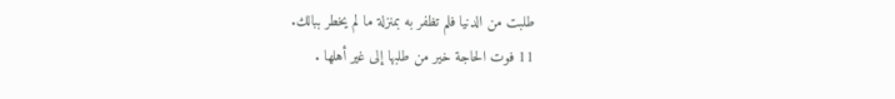طلبت من الدنيا فلم تظفر به بمنزلة ما لم يخطر ببالك.
11 فوت الحاجة خير من طلبها إلى غير أهلها .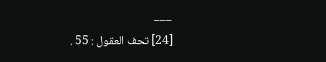___
[24] تحف العقول : 55 .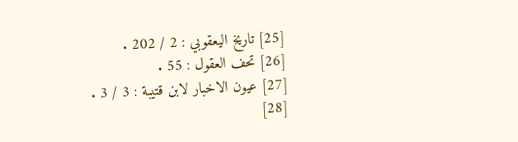[25] تاريخ اليعقوبي : 2 / 202 .
[26] تحف العقول : 55 .
[27] عيون الاخبار لابن قتيبة : 3 / 3 .
[28]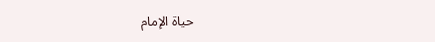حياة الإمام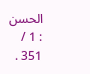الحسن : 1 / 351 .